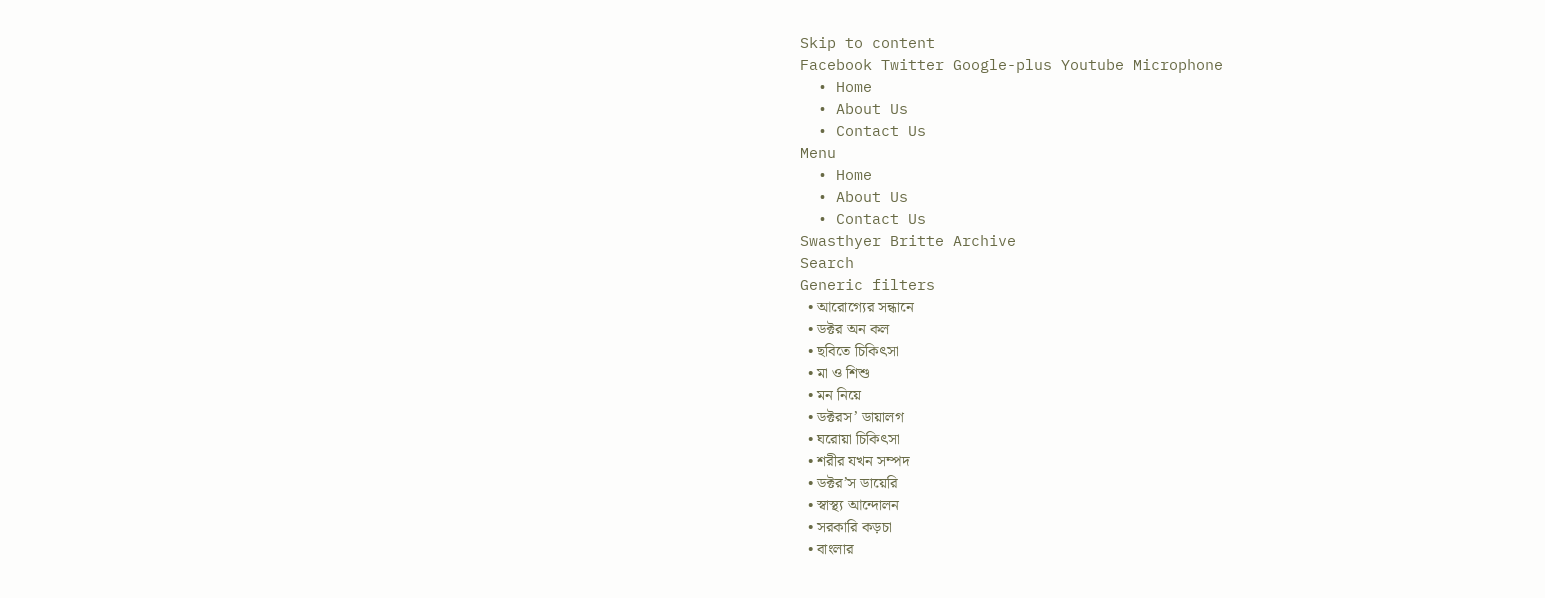Skip to content
Facebook Twitter Google-plus Youtube Microphone
  • Home
  • About Us
  • Contact Us
Menu
  • Home
  • About Us
  • Contact Us
Swasthyer Britte Archive
Search
Generic filters
  • আরোগ্যের সন্ধানে
  • ডক্টর অন কল
  • ছবিতে চিকিৎসা
  • মা ও শিশু
  • মন নিয়ে
  • ডক্টরস’ ডায়ালগ
  • ঘরোয়া চিকিৎসা
  • শরীর যখন সম্পদ
  • ডক্টর’স ডায়েরি
  • স্বাস্থ্য আন্দোলন
  • সরকারি কড়চা
  • বাংলার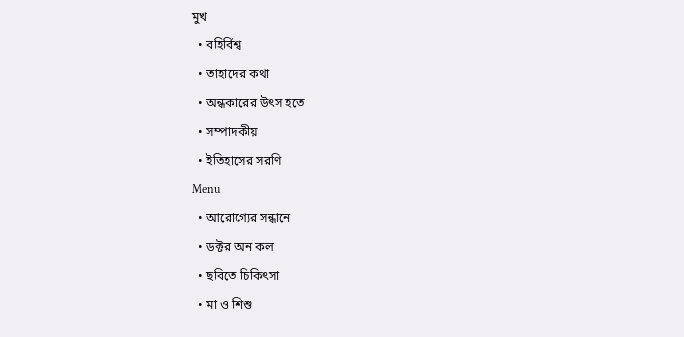মুখ
  • বহির্বিশ্ব
  • তাহাদের কথা
  • অন্ধকারের উৎস হতে
  • সম্পাদকীয়
  • ইতিহাসের সরণি
Menu
  • আরোগ্যের সন্ধানে
  • ডক্টর অন কল
  • ছবিতে চিকিৎসা
  • মা ও শিশু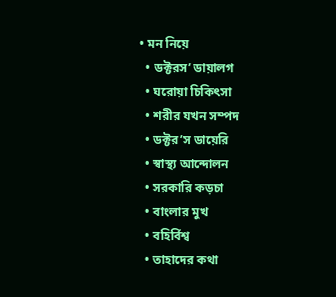• মন নিয়ে
  • ডক্টরস’ ডায়ালগ
  • ঘরোয়া চিকিৎসা
  • শরীর যখন সম্পদ
  • ডক্টর’স ডায়েরি
  • স্বাস্থ্য আন্দোলন
  • সরকারি কড়চা
  • বাংলার মুখ
  • বহির্বিশ্ব
  • তাহাদের কথা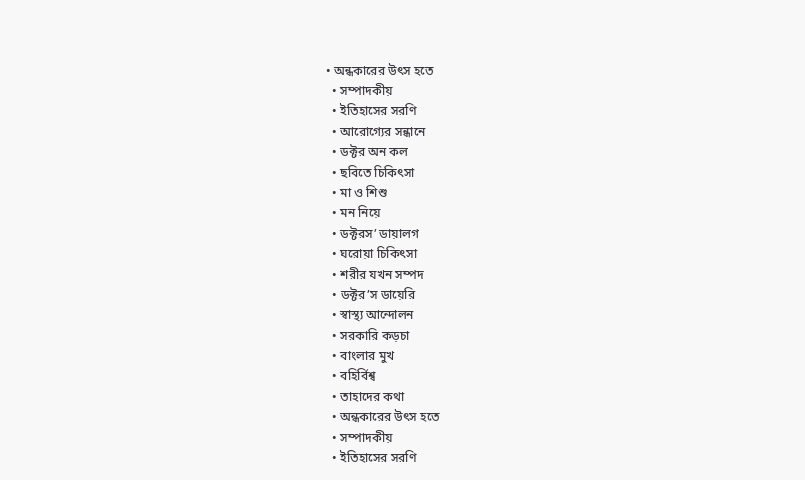• অন্ধকারের উৎস হতে
  • সম্পাদকীয়
  • ইতিহাসের সরণি
  • আরোগ্যের সন্ধানে
  • ডক্টর অন কল
  • ছবিতে চিকিৎসা
  • মা ও শিশু
  • মন নিয়ে
  • ডক্টরস’ ডায়ালগ
  • ঘরোয়া চিকিৎসা
  • শরীর যখন সম্পদ
  • ডক্টর’স ডায়েরি
  • স্বাস্থ্য আন্দোলন
  • সরকারি কড়চা
  • বাংলার মুখ
  • বহির্বিশ্ব
  • তাহাদের কথা
  • অন্ধকারের উৎস হতে
  • সম্পাদকীয়
  • ইতিহাসের সরণি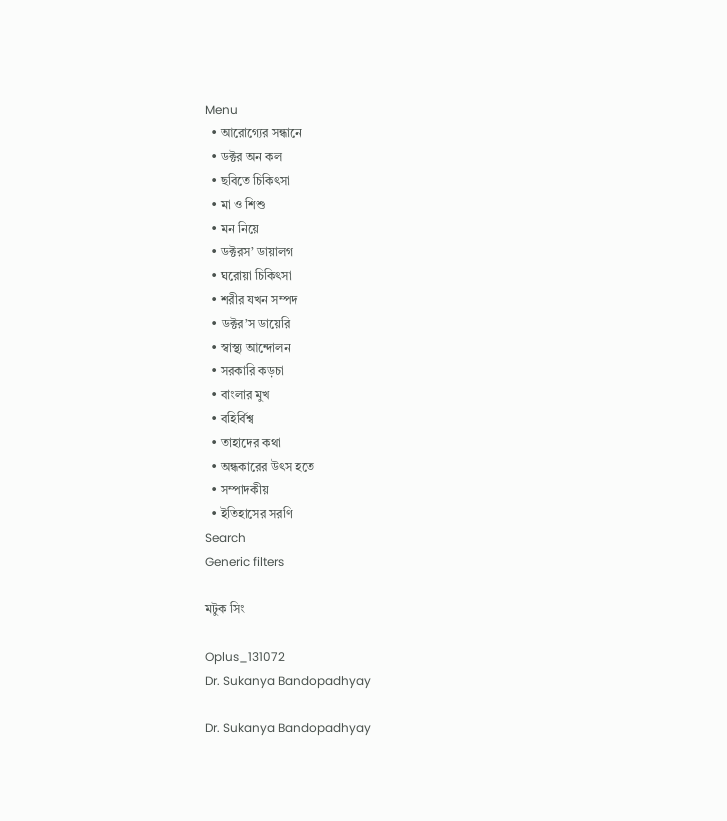Menu
  • আরোগ্যের সন্ধানে
  • ডক্টর অন কল
  • ছবিতে চিকিৎসা
  • মা ও শিশু
  • মন নিয়ে
  • ডক্টরস’ ডায়ালগ
  • ঘরোয়া চিকিৎসা
  • শরীর যখন সম্পদ
  • ডক্টর’স ডায়েরি
  • স্বাস্থ্য আন্দোলন
  • সরকারি কড়চা
  • বাংলার মুখ
  • বহির্বিশ্ব
  • তাহাদের কথা
  • অন্ধকারের উৎস হতে
  • সম্পাদকীয়
  • ইতিহাসের সরণি
Search
Generic filters

মটুক সিং

Oplus_131072
Dr. Sukanya Bandopadhyay

Dr. Sukanya Bandopadhyay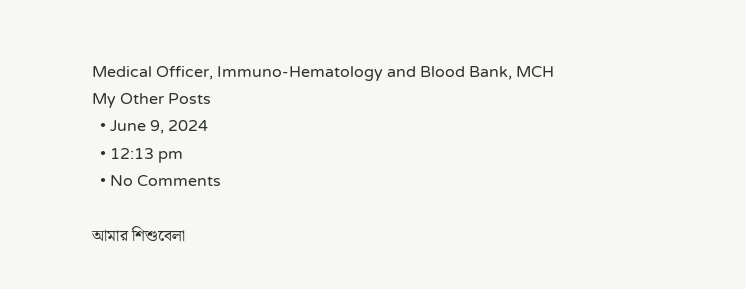Medical Officer, Immuno-Hematology and Blood Bank, MCH
My Other Posts
  • June 9, 2024
  • 12:13 pm
  • No Comments

আমার শিশুবেলা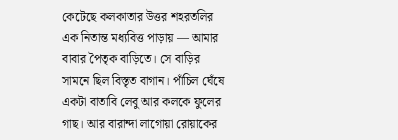কেটেছে কলকাতার উত্তর শহরতলির এক নিতান্ত মধ্যবিত্ত পাড়ায় — আমার বাবার পৈতৃক বাড়িতে। সে বাড়ির সামনে ছিল বিস্তৃত বাগান। পাঁচিল ঘেঁষে একটা বাতাবি লেবু আর কলকে ফুলের গাছ। আর বারান্দা লাগোয়া রোয়াকের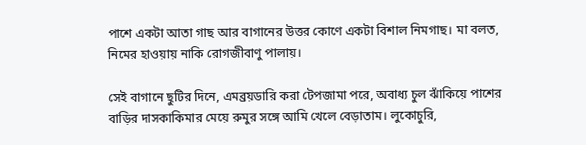পাশে একটা আতা গাছ আর বাগানের উত্তর কোণে একটা বিশাল নিমগাছ। মা বলত, নিমের হাওয়ায় নাকি রোগজীবাণু পালায়।

সেই বাগানে ছুটির দিনে, এমব্রয়ডারি করা টেপজামা পরে, অবাধ্য চুল ঝাঁকিয়ে পাশের বাড়ির দাসকাকিমার মেয়ে রুমুর সঙ্গে আমি খেলে বেড়াতাম। লুকোচুরি,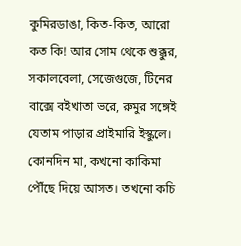কুমিরডাঙা, কিত-কিত, আরো কত কি! আর সোম থেকে শুক্কুর, সকালবেলা, সেজেগুজে, টিনের বাক্সে বইখাতা ভরে, রুমুর সঙ্গেই যেতাম পাড়ার প্রাইমারি ইস্কুলে। কোনদিন মা, কখনো কাকিমা পৌঁছে দিয়ে আসত। তখনো কচি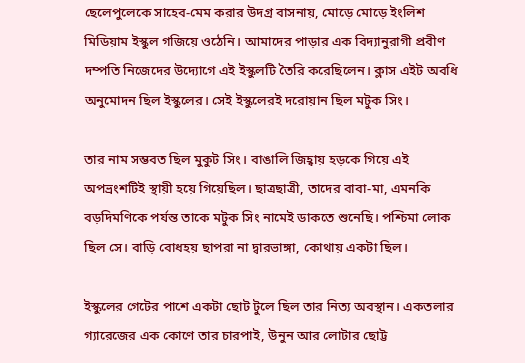ছেলেপুলেকে সাহেব-মেম করার উদগ্র বাসনায়, মোড়ে মোড়ে ইংলিশ মিডিয়াম ইস্কুল গজিয়ে ওঠেনি। আমাদের পাড়ার এক বিদ্যানুরাগী প্রবীণ দম্পতি নিজেদের উদ্যোগে এই ইস্কুলটি তৈরি করেছিলেন। ক্লাস এইট অবধি অনুমোদন ছিল ইস্কুলের। সেই ইস্কুলেরই দরোয়ান ছিল মটুক সিং।

তার নাম সম্ভবত ছিল মুকুট সিং। বাঙালি জিহ্বায় হড়কে গিয়ে এই অপভ্রংশটিই স্থায়ী হয়ে গিয়েছিল। ছাত্রছাত্রী, তাদের বাবা-মা, এমনকি বড়দিমণিকে পর্যন্ত তাকে মটুক সিং নামেই ডাকতে শুনেছি। পশ্চিমা লোক ছিল সে। বাড়ি বোধহয় ছাপরা না দ্বারভাঙ্গা, কোথায় একটা ছিল।

ইস্কুলের গেটের পাশে একটা ছোট টুলে ছিল তার নিত্য অবস্থান। একতলার গ্যারেজের এক কোণে তার চারপাই, উনুন আর লোটার ছোট্ট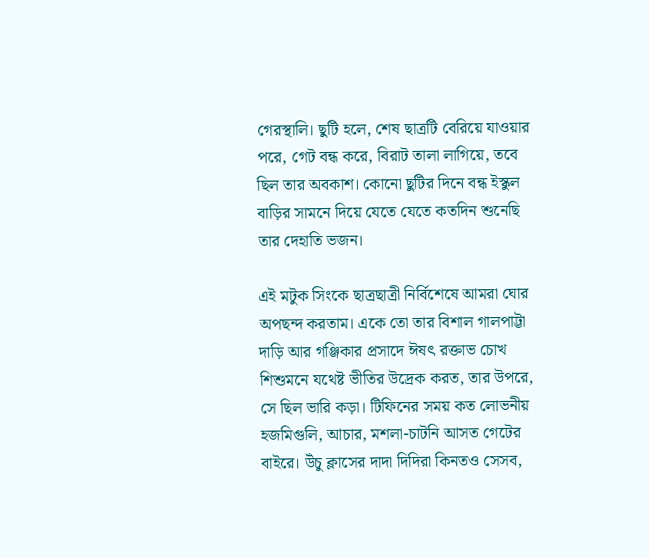গেরস্থালি। ছুটি হলে, শেষ ছাত্রটি বেরিয়ে যাওয়ার পরে, গেট বন্ধ করে, বিরাট তালা লাগিয়ে, তবে ছিল তার অবকাশ। কোনো ছুটির দিনে বন্ধ ইস্কুল বাড়ির সামনে দিয়ে যেতে যেতে কতদিন শুনেছি তার দেহাতি ভজন।

এই মটুক সিংকে ছাত্রছাত্রী নির্বিশেষে আমরা ঘোর অপছন্দ করতাম। একে তো তার বিশাল গালপাট্টা দাড়ি আর গঞ্জিকার প্রসাদে ঈষৎ রক্তাভ চোখ শিশুমনে যথেষ্ট ভীতির উদ্রেক করত, তার উপরে, সে ছিল ভারি কড়া। টিফিনের সময় কত লোভনীয় হজমিগুলি, আচার, মশলা-চাটনি আসত গেটের বাইরে। উঁচু ক্লাসের দাদা দিদিরা কিনতও সেসব,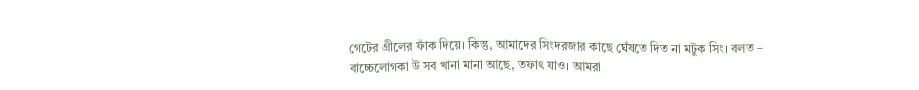গেটের গ্রীলের ফাঁক দিয়ে। কিন্তু, আমাদের সিংদরজার কাছে ঘেঁষতে দিত না মটুক সিং। বলত – বাচ্চেলোগকা উ সব খানা মানা আছে, তফাৎ যাও। আমরা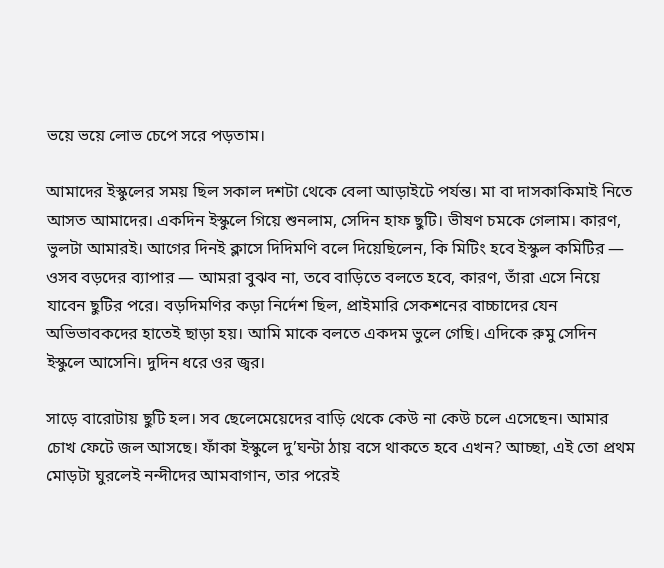ভয়ে ভয়ে লোভ চেপে সরে পড়তাম।

আমাদের ইস্কুলের সময় ছিল সকাল দশটা থেকে বেলা আড়াইটে পর্যন্ত। মা বা দাসকাকিমাই নিতে আসত আমাদের। একদিন ইস্কুলে গিয়ে শুনলাম, সেদিন হাফ ছুটি। ভীষণ চমকে গেলাম। কারণ, ভুলটা আমারই। আগের দিনই ক্লাসে দিদিমণি বলে দিয়েছিলেন, কি মিটিং হবে ইস্কুল কমিটির — ওসব বড়দের ব্যাপার — আমরা বুঝব না, তবে বাড়িতে বলতে হবে, কারণ, তাঁরা এসে নিয়ে যাবেন ছুটির পরে। বড়দিমণির কড়া নির্দেশ ছিল, প্রাইমারি সেকশনের বাচ্চাদের যেন অভিভাবকদের হাতেই ছাড়া হয়। আমি মাকে বলতে একদম ভুলে গেছি। এদিকে রুমু সেদিন ইস্কুলে আসেনি। দুদিন ধরে ওর জ্বর।

সাড়ে বারোটায় ছুটি হল। সব ছেলেমেয়েদের বাড়ি থেকে কেউ না কেউ চলে এসেছেন। আমার চোখ ফেটে জল আসছে। ফাঁকা ইস্কুলে দু’ঘন্টা ঠায় বসে থাকতে হবে এখন? আচ্ছা, এই তো প্রথম মোড়টা ঘুরলেই নন্দীদের আমবাগান, তার পরেই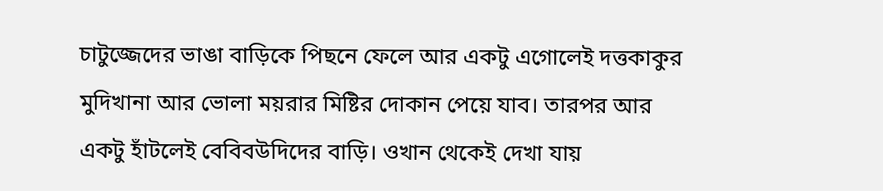চাটুজ্জেদের ভাঙা বাড়িকে পিছনে ফেলে আর একটু এগোলেই দত্তকাকুর মুদিখানা আর ভোলা ময়রার মিষ্টির দোকান পেয়ে যাব। তারপর আর একটু হাঁটলেই বেবিবউদিদের বাড়ি। ওখান থেকেই দেখা যায়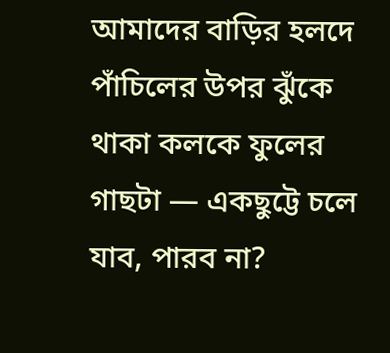আমাদের বাড়ির হলদে পাঁচিলের উপর ঝুঁকে থাকা কলকে ফুলের গাছটা — একছুট্টে চলে যাব, পারব না?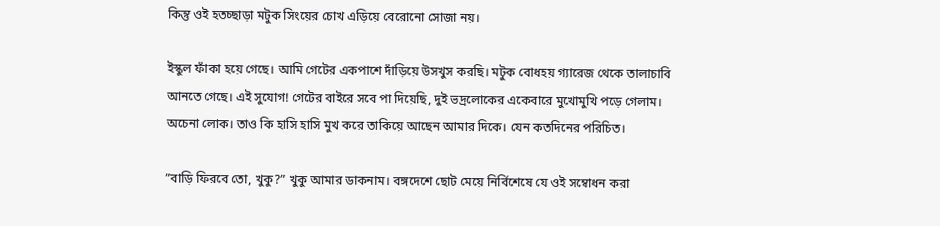কিন্তু ওই হতচ্ছাড়া মটুক সিংয়ের চোখ এড়িয়ে বেরোনো সোজা নয়।

ইস্কুল ফাঁকা হয়ে গেছে। আমি গেটের একপাশে দাঁড়িয়ে উসখুস করছি। মটুক বোধহয় গ্যারেজ থেকে তালাচাবি আনতে গেছে। এই সুযোগ! গেটের বাইরে সবে পা দিয়েছি, দুই ভদ্রলোকের একেবারে মুখোমুখি পড়ে গেলাম। অচেনা লোক। তাও কি হাসি হাসি মুখ করে তাকিয়ে আছেন আমার দিকে। যেন কতদিনের পরিচিত।

”বাড়ি ফিরবে তো, খুকু?” খুকু আমার ডাকনাম। বঙ্গদেশে ছোট মেয়ে নির্বিশেষে যে ওই সম্বোধন করা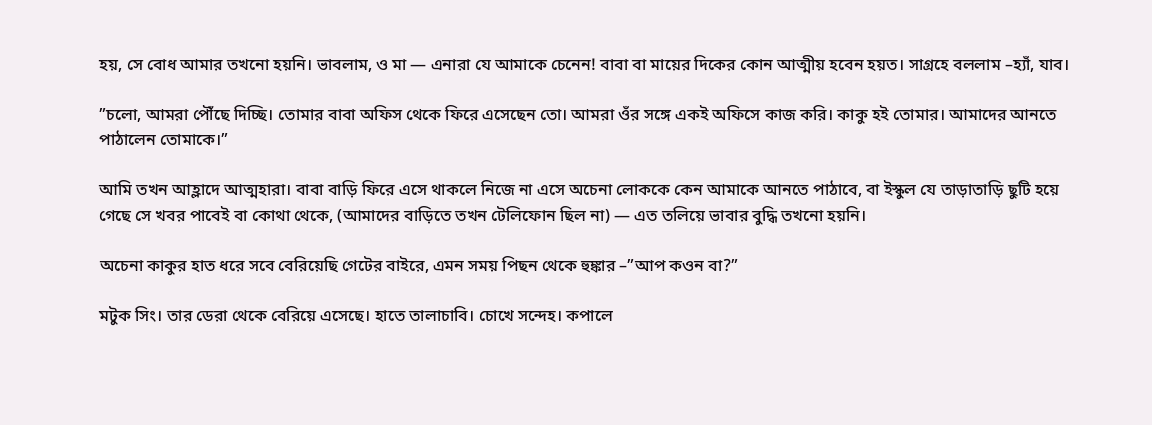হয়, সে বোধ আমার তখনো হয়নি। ভাবলাম, ও মা — এনারা যে আমাকে চেনেন! বাবা বা মায়ের দিকের কোন আত্মীয় হবেন হয়ত। সাগ্রহে বললাম –হ্যাঁ, যাব।

”চলো, আমরা পৌঁছে দিচ্ছি। তোমার বাবা অফিস থেকে ফিরে এসেছেন তো। আমরা ওঁর সঙ্গে একই অফিসে কাজ করি। কাকু হই তোমার। আমাদের আনতে পাঠালেন তোমাকে।”

আমি তখন আহ্লাদে আত্মহারা। বাবা বাড়ি ফিরে এসে থাকলে নিজে না এসে অচেনা লোককে কেন আমাকে আনতে পাঠাবে, বা ইস্কুল যে তাড়াতাড়ি ছুটি হয়ে গেছে সে খবর পাবেই বা কোথা থেকে, (আমাদের বাড়িতে তখন টেলিফোন ছিল না) — এত তলিয়ে ভাবার বুদ্ধি তখনো হয়নি।

অচেনা কাকুর হাত ধরে সবে বেরিয়েছি গেটের বাইরে, এমন সময় পিছন থেকে হুঙ্কার –”আপ কওন বা?”

মটুক সিং। তার ডেরা থেকে বেরিয়ে এসেছে। হাতে তালাচাবি। চোখে সন্দেহ। কপালে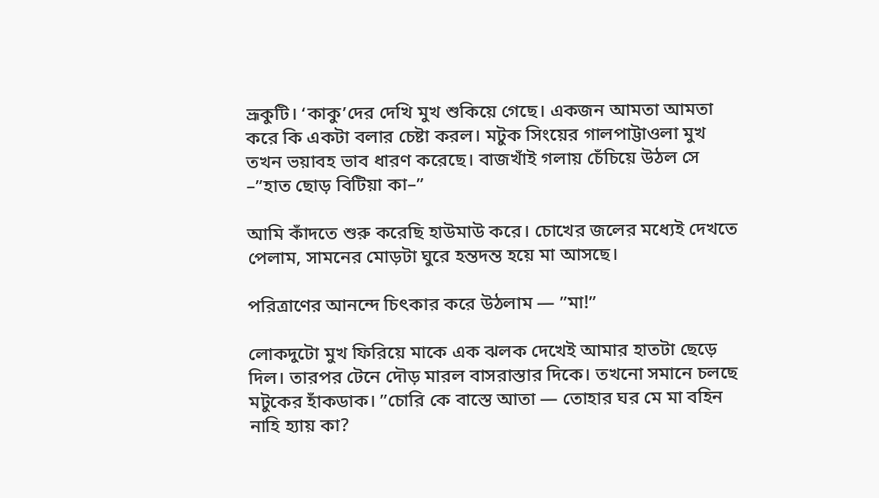ভ্রূকুটি। ‘কাকু’দের দেখি মুখ শুকিয়ে গেছে। একজন আমতা আমতা করে কি একটা বলার চেষ্টা করল। মটুক সিংয়ের গালপাট্টাওলা মুখ তখন ভয়াবহ ভাব ধারণ করেছে। বাজখাঁই গলায় চেঁচিয়ে উঠল সে –”হাত ছোড় বিটিয়া কা–”

আমি কাঁদতে শুরু করেছি হাউমাউ করে। চোখের জলের মধ্যেই দেখতে পেলাম, সামনের মোড়টা ঘুরে হন্তদন্ত হয়ে মা আসছে।

পরিত্রাণের আনন্দে চিৎকার করে উঠলাম — ”মা!”

লোকদুটো মুখ ফিরিয়ে মাকে এক ঝলক দেখেই আমার হাতটা ছেড়ে দিল। তারপর টেনে দৌড় মারল বাসরাস্তার দিকে। তখনো সমানে চলছে মটুকের হাঁকডাক। ”চোরি কে বাস্তে আতা — তোহার ঘর মে মা বহিন নাহি হ্যায় কা?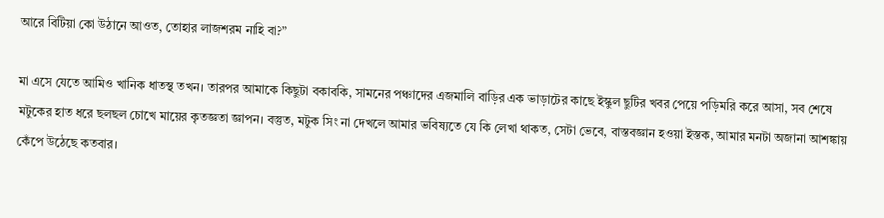আরে বিটিয়া কো উঠানে আওত, তোহার লাজশরম নাহি বা?”

মা এসে যেতে আমিও খানিক ধাতস্থ তখন। তারপর আমাকে কিছুটা বকাবকি, সামনের পঞ্চাদের এজমালি বাড়ির এক ভাড়াটের কাছে ইস্কুল ছুটির খবর পেয়ে পড়িমরি করে আসা, সব শেষে মটুকের হাত ধরে ছলছল চোখে মায়ের কৃতজ্ঞতা জ্ঞাপন। বস্তুত, মটুক সিং না দেখলে আমার ভবিষ্যতে যে কি লেখা থাকত, সেটা ভেবে, বাস্তবজ্ঞান হওয়া ইস্তক, আমার মনটা অজানা আশঙ্কায় কেঁপে উঠেছে কতবার।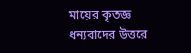মায়ের কৃতজ্ঞ ধন্যবাদের উত্তরে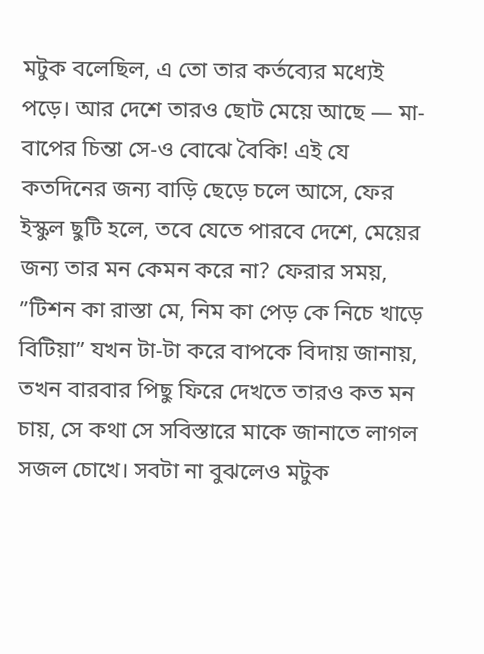মটুক বলেছিল, এ তো তার কর্তব্যের মধ্যেই পড়ে। আর দেশে তারও ছোট মেয়ে আছে — মা-বাপের চিন্তা সে-ও বোঝে বৈকি! এই যে কতদিনের জন্য বাড়ি ছেড়ে চলে আসে, ফের ইস্কুল ছুটি হলে, তবে যেতে পারবে দেশে, মেয়ের জন্য তার মন কেমন করে না? ফেরার সময়, ”টিশন কা রাস্তা মে, নিম কা পেড় কে নিচে খাড়ে বিটিয়া” যখন টা-টা করে বাপকে বিদায় জানায়, তখন বারবার পিছু ফিরে দেখতে তারও কত মন চায়, সে কথা সে সবিস্তারে মাকে জানাতে লাগল সজল চোখে। সবটা না বুঝলেও মটুক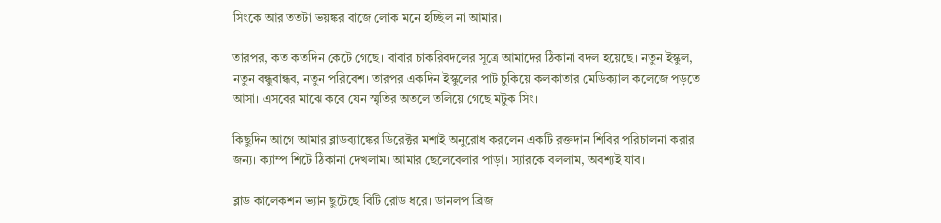সিংকে আর ততটা ভয়ঙ্কর বাজে লোক মনে হচ্ছিল না আমার।

তারপর, কত কতদিন কেটে গেছে। বাবার চাকরিবদলের সূত্রে আমাদের ঠিকানা বদল হয়েছে। নতুন ইস্কুল, নতুন বন্ধুবান্ধব, নতুন পরিবেশ। তারপর একদিন ইস্কুলের পাট চুকিয়ে কলকাতার মেডিক্যাল কলেজে পড়তে আসা। এসবের মাঝে কবে যেন স্মৃতির অতলে তলিয়ে গেছে মটুক সিং।

কিছুদিন আগে আমার ব্লাডব্যাঙ্কের ডিরেক্টর মশাই অনুরোধ করলেন একটি রক্তদান শিবির পরিচালনা করার জন্য। ক্যাম্প শিটে ঠিকানা দেখলাম। আমার ছেলেবেলার পাড়া। স্যারকে বললাম, অবশ্যই যাব।

ব্লাড কালেকশন ভ্যান ছুটেছে বিটি রোড ধরে। ডানলপ ব্রিজ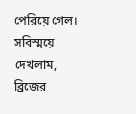পেরিয়ে গেল। সবিস্ময়ে দেখলাম, ব্রিজের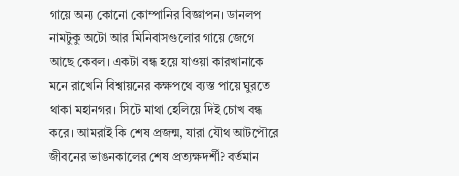গায়ে অন্য কোনো কোম্পানির বিজ্ঞাপন। ডানলপ নামটুকু অটো আর মিনিবাসগুলোর গায়ে জেগে আছে কেবল। একটা বন্ধ হয়ে যাওয়া কারখানাকে মনে রাখেনি বিশ্বায়নের কক্ষপথে ব্যস্ত পায়ে ঘুরতে থাকা মহানগর। সিটে মাথা হেলিয়ে দিই চোখ বন্ধ করে। আমরাই কি শেষ প্রজন্ম, যারা যৌথ আটপৌরে জীবনের ভাঙনকালের শেষ প্রত্যক্ষদর্শী? বর্তমান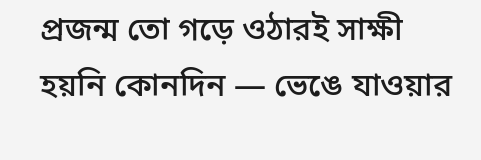প্রজন্ম তো গড়ে ওঠারই সাক্ষী হয়নি কোনদিন — ভেঙে যাওয়ার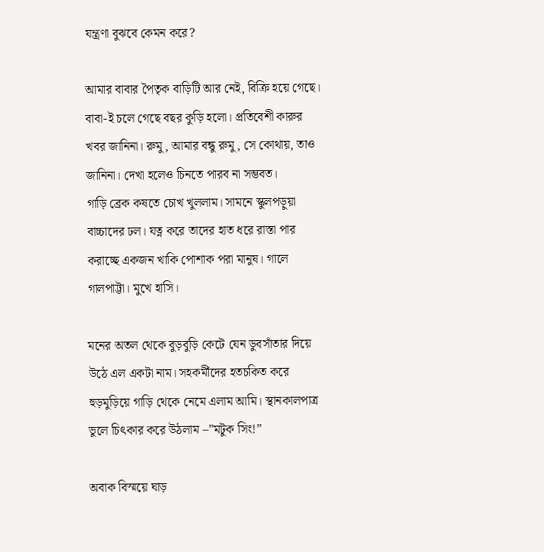যন্ত্রণা বুঝবে কেমন করে?

আমার বাবার পৈতৃক বাড়িটি আর নেই, বিক্রি হয়ে গেছে। বাবা-ই চলে গেছে বছর কুড়ি হলো। প্রতিবেশী কারুর খবর জানিনা। রুমু, আমার বন্ধু রুমু, সে কোথায়, তাও জানিনা। দেখা হলেও চিনতে পারব না সম্ভবত।
গাড়ি ব্রেক কষতে চোখ খুললাম। সামনে স্কুলপড়ুয়া বাচ্চাদের ঢল। যত্ন করে তাদের হাত ধরে রাস্তা পার করাচ্ছে একজন খাকি পোশাক পরা মানুষ। গালে গালপাট্টা। মুখে হাসি।

মনের অতল থেকে বুড়বুড়ি কেটে যেন ডুবসাঁতার দিয়ে উঠে এল একটা নাম। সহকর্মীদের হতচকিত করে হুড়মুড়িয়ে গাড়ি থেকে নেমে এলাম আমি। স্থানকালপাত্র ভুলে চিৎকার করে উঠলাম –”মটুক সিং!”

অবাক বিস্ময়ে ঘাড়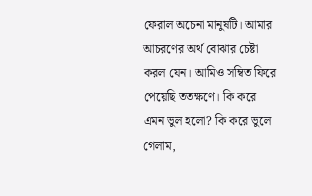ফেরাল অচেনা মানুষটি। আমার আচরণের অর্থ বোঝার চেষ্টা করল যেন। আমিও সম্বিত ফিরে পেয়েছি ততক্ষণে। কি করে এমন ভুল হলো? কি করে ভুলে গেলাম,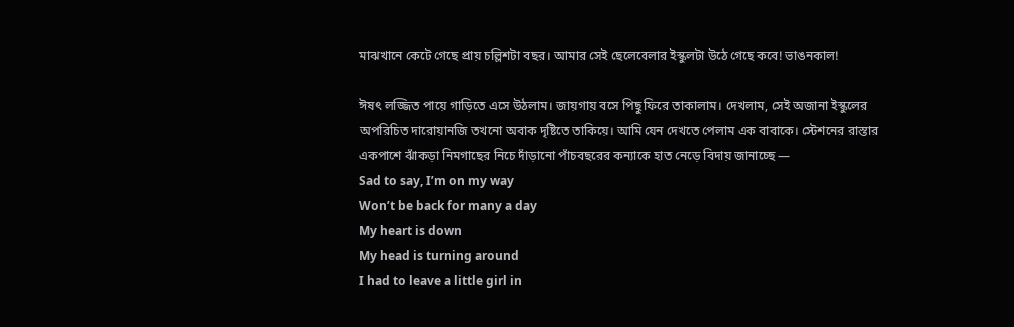মাঝখানে কেটে গেছে প্রায় চল্লিশটা বছর। আমার সেই ছেলেবেলার ইস্কুলটা উঠে গেছে কবে! ভাঙনকাল!

ঈষৎ লজ্জিত পায়ে গাড়িতে এসে উঠলাম। জায়গায় বসে পিছু ফিরে তাকালাম। দেখলাম, সেই অজানা ইস্কুলের অপরিচিত দারোয়ানজি তখনো অবাক দৃষ্টিতে তাকিয়ে। আমি যেন দেখতে পেলাম এক বাবাকে। স্টেশনের রাস্তার একপাশে ঝাঁকড়া নিমগাছের নিচে দাঁড়ানো পাঁচবছরের কন্যাকে হাত নেড়ে বিদায় জানাচ্ছে —
Sad to say, I’m on my way
Won’t be back for many a day
My heart is down
My head is turning around
I had to leave a little girl in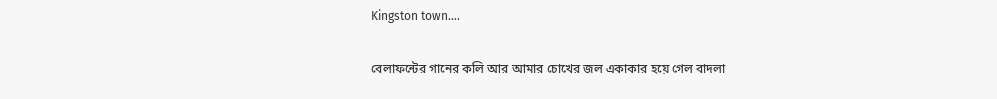Kingston town….

বেলাফন্টের গানের কলি আর আমার চোখের জল একাকার হয়ে গেল বাদলা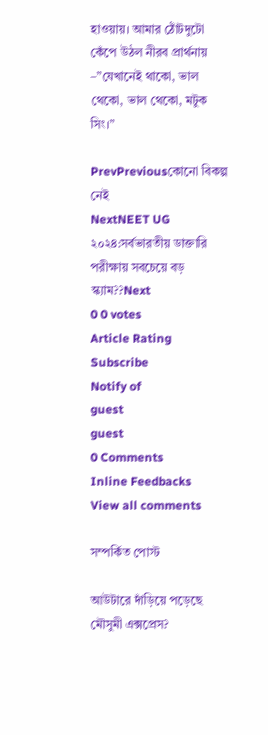হাওয়ায়। আমার ঠোঁটদুটো কেঁপে উঠল নীরব প্রার্থনায় –”যেখানেই থাকো, ভাল থেকো, ভাল থেকো, মটুক সিং।”

PrevPreviousকোনো বিকল্প নেই
NextNEET UG ২০২৪:সর্বভারতীয় ডাক্তারি পরীক্ষায় সবচেয়ে বড় স্ক্যাম??Next
0 0 votes
Article Rating
Subscribe
Notify of
guest
guest
0 Comments
Inline Feedbacks
View all comments

সম্পর্কিত পোস্ট

আউটারে দাঁড়িয়ে পড়েছে মৌসুমী এক্সপ্রেস?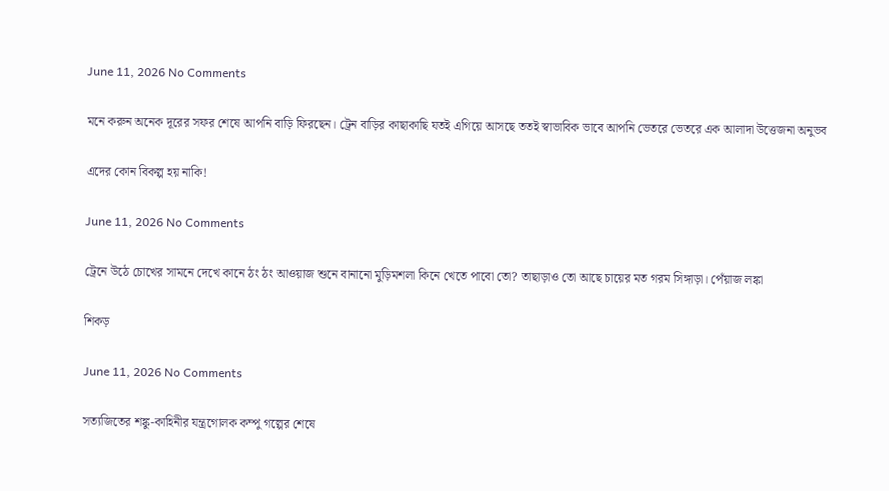June 11, 2026 No Comments

মনে করুন অনেক দূরের সফর শেষে আপনি বাড়ি ফিরছেন। ট্রেন বাড়ির কাছাকাছি যত‌ই এগিয়ে আসছে ততই স্বাভাবিক ভাবে আপনি ভেতরে ভেতরে এক আলাদা উত্তেজনা অনুভব

এদের কোন বিকল্প হয় নাকি!

June 11, 2026 No Comments

ট্রেনে উঠে চোখের সামনে দেখে কানে ঠং ঠং আওয়াজ শুনে বানানো মুড়িমশলা কিনে খেতে পাবো তো? তাছাড়াও তো আছে চায়ের মত গরম সিঙ্গাড়া। পেঁয়াজ লঙ্কা

শিকড়

June 11, 2026 No Comments

সত্যজিতের শঙ্কু-কাহিনীর যন্ত্রগোলক কম্পু গল্পের শেষে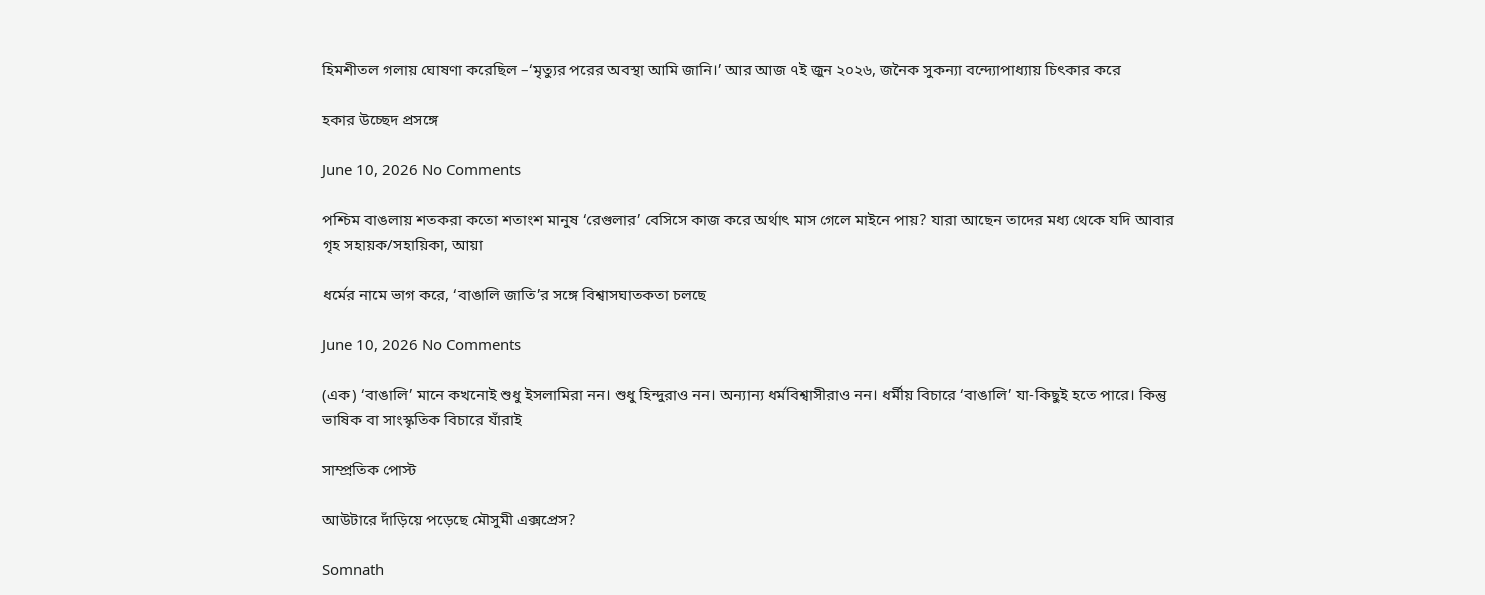হিমশীতল গলায় ঘোষণা করেছিল –‘মৃত্যুর পরের অবস্থা আমি জানি।’ আর আজ ৭ই জুন ২০২৬, জনৈক সুকন্যা বন্দ্যোপাধ্যায় চিৎকার করে

হকার উচ্ছেদ প্রসঙ্গে

June 10, 2026 No Comments

পশ্চিম বাঙলায় শতকরা কতো শতাংশ মানুষ ‘রেগুলার’ বেসিসে কাজ করে অর্থাৎ মাস গেলে মাইনে পায়? যারা আছেন তাদের মধ‍্য থেকে যদি আবার গৃহ সহায়ক/সহায়িকা, আয়া

ধর্মের নামে ভাগ করে, ‘বাঙালি জাতি’র সঙ্গে বিশ্বাসঘাতকতা চলছে

June 10, 2026 No Comments

(এক) ‘বাঙালি’ মানে কখনোই শুধু ইসলামিরা নন। শুধু হিন্দুরাও নন। অন্যান্য ধর্মবিশ্বাসীরাও নন। ধর্মীয় বিচারে ‘বাঙালি’ যা-কিছুই হতে পারে। কিন্তু ভাষিক বা সাংস্কৃতিক বিচারে যাঁরাই

সাম্প্রতিক পোস্ট

আউটারে দাঁড়িয়ে পড়েছে মৌসুমী এক্সপ্রেস?

Somnath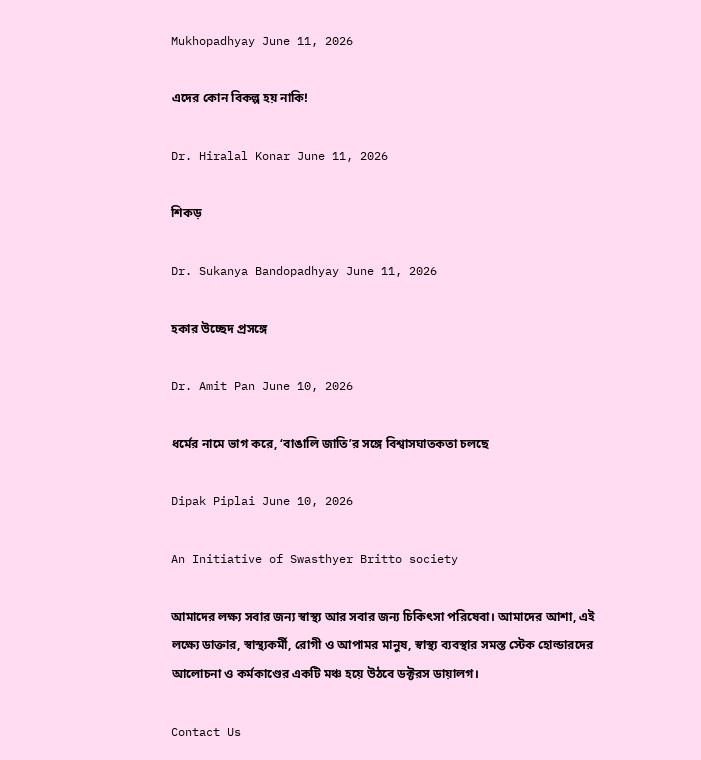Mukhopadhyay June 11, 2026

এদের কোন বিকল্প হয় নাকি!

Dr. Hiralal Konar June 11, 2026

শিকড়

Dr. Sukanya Bandopadhyay June 11, 2026

হকার উচ্ছেদ প্রসঙ্গে

Dr. Amit Pan June 10, 2026

ধর্মের নামে ভাগ করে, ‘বাঙালি জাতি’র সঙ্গে বিশ্বাসঘাতকতা চলছে

Dipak Piplai June 10, 2026

An Initiative of Swasthyer Britto society

আমাদের লক্ষ্য সবার জন্য স্বাস্থ্য আর সবার জন্য চিকিৎসা পরিষেবা। আমাদের আশা, এই লক্ষ্যে ডাক্তার, স্বাস্থ্যকর্মী, রোগী ও আপামর মানুষ, স্বাস্থ্য ব্যবস্থার সমস্ত স্টেক হোল্ডারদের আলোচনা ও কর্মকাণ্ডের একটি মঞ্চ হয়ে উঠবে ডক্টরস ডায়ালগ।

Contact Us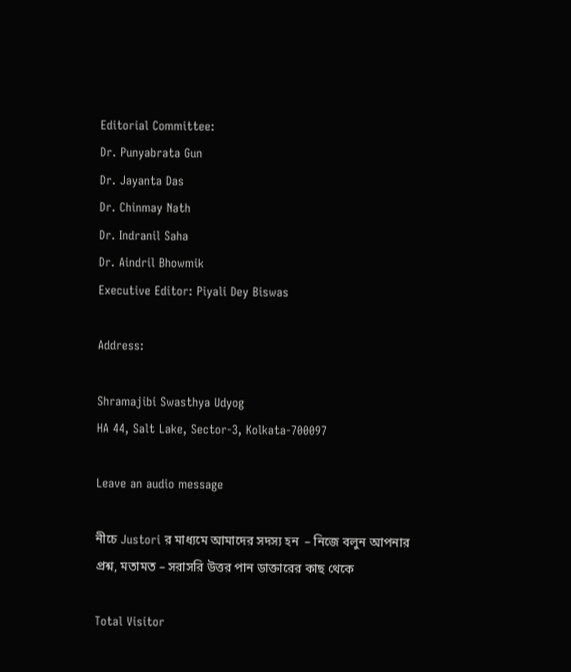Editorial Committee:
Dr. Punyabrata Gun
Dr. Jayanta Das
Dr. Chinmay Nath
Dr. Indranil Saha
Dr. Aindril Bhowmik
Executive Editor: Piyali Dey Biswas

Address:

Shramajibi Swasthya Udyog
HA 44, Salt Lake, Sector-3, Kolkata-700097

Leave an audio message

নীচে Justori র মাধ্যমে আমাদের সদস্য হন  – নিজে বলুন আপনার প্রশ্ন, মতামত – সরাসরি উত্তর পান ডাক্তারের কাছ থেকে

Total Visitor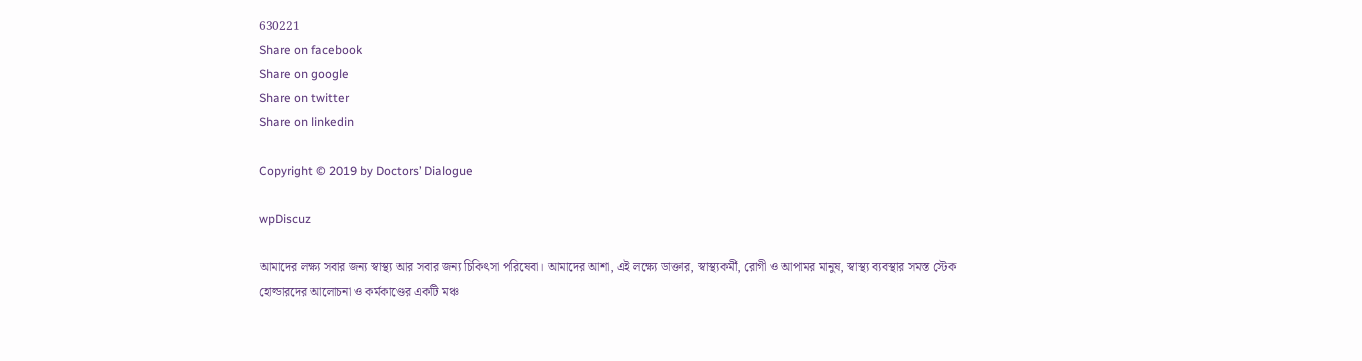630221
Share on facebook
Share on google
Share on twitter
Share on linkedin

Copyright © 2019 by Doctors’ Dialogue

wpDiscuz

আমাদের লক্ষ্য সবার জন্য স্বাস্থ্য আর সবার জন্য চিকিৎসা পরিষেবা। আমাদের আশা, এই লক্ষ্যে ডাক্তার, স্বাস্থ্যকর্মী, রোগী ও আপামর মানুষ, স্বাস্থ্য ব্যবস্থার সমস্ত স্টেক হোল্ডারদের আলোচনা ও কর্মকাণ্ডের একটি মঞ্চ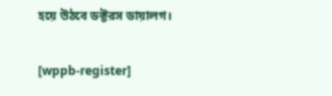হয়ে উঠবে ডক্টরস ডায়ালগ।

[wppb-register]